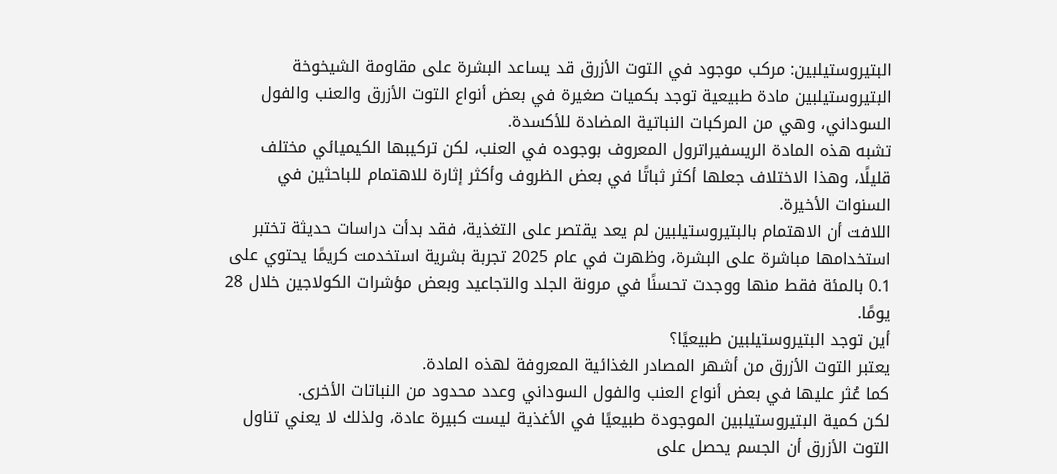البتيروستيلبين: مركب موجود في التوت الأزرق قد يساعد البشرة على مقاومة الشيخوخة
البتيروستيلبين مادة طبيعية توجد بكميات صغيرة في بعض أنواع التوت الأزرق والعنب والفول السوداني، وهي من المركبات النباتية المضادة للأكسدة.
تشبه هذه المادة الريسفيراترول المعروف بوجوده في العنب، لكن تركيبها الكيميائي مختلف قليلًا، وهذا الاختلاف جعلها أكثر ثباتًا في بعض الظروف وأكثر إثارة للاهتمام للباحثين في السنوات الأخيرة.
اللافت أن الاهتمام بالبتيروستيلبين لم يعد يقتصر على التغذية، فقد بدأت دراسات حديثة تختبر استخدامها مباشرة على البشرة، وظهرت في عام 2025 تجربة بشرية استخدمت كريمًا يحتوي على 0.1 بالمئة فقط منها ووجدت تحسنًا في مرونة الجلد والتجاعيد وبعض مؤشرات الكولاجين خلال 28 يومًا.
أين توجد البتيروستيلبين طبيعيًا؟
يعتبر التوت الأزرق من أشهر المصادر الغذائية المعروفة لهذه المادة.
كما عُثر عليها في بعض أنواع العنب والفول السوداني وعدد محدود من النباتات الأخرى.
لكن كمية البتيروستيلبين الموجودة طبيعيًا في الأغذية ليست كبيرة عادة، ولذلك لا يعني تناول التوت الأزرق أن الجسم يحصل على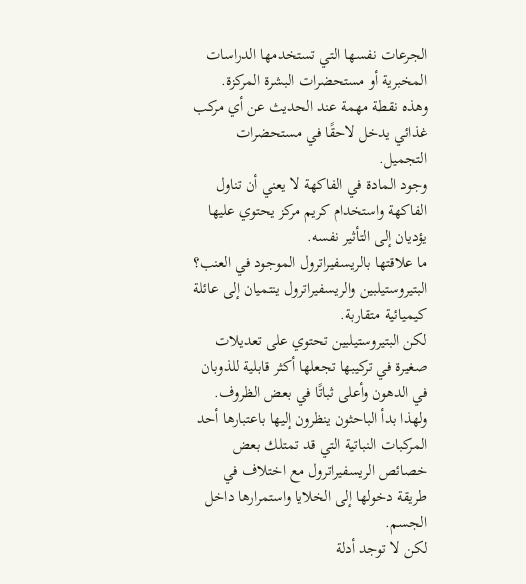الجرعات نفسها التي تستخدمها الدراسات المخبرية أو مستحضرات البشرة المركزة.
وهذه نقطة مهمة عند الحديث عن أي مركب غذائي يدخل لاحقًا في مستحضرات التجميل.
وجود المادة في الفاكهة لا يعني أن تناول الفاكهة واستخدام كريم مركز يحتوي عليها يؤديان إلى التأثير نفسه.
ما علاقتها بالريسفيراترول الموجود في العنب؟
البتيروستيلبين والريسفيراترول ينتميان إلى عائلة كيميائية متقاربة.
لكن البتيروستيلبين تحتوي على تعديلات صغيرة في تركيبها تجعلها أكثر قابلية للذوبان في الدهون وأعلى ثباتًا في بعض الظروف.
ولهذا بدأ الباحثون ينظرون إليها باعتبارها أحد المركبات النباتية التي قد تمتلك بعض خصائص الريسفيراترول مع اختلاف في طريقة دخولها إلى الخلايا واستمرارها داخل الجسم.
لكن لا توجد أدلة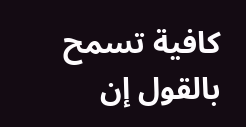كافية تسمح بالقول إن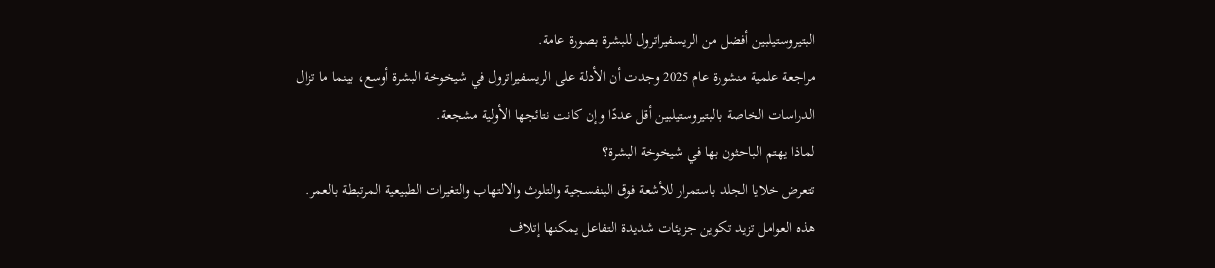البتيروستيلبين أفضل من الريسفيراترول للبشرة بصورة عامة.
مراجعة علمية منشورة عام 2025 وجدت أن الأدلة على الريسفيراترول في شيخوخة البشرة أوسع، بينما ما تزال الدراسات الخاصة بالبتيروستيلبين أقل عددًا وإن كانت نتائجها الأولية مشجعة.
لماذا يهتم الباحثون بها في شيخوخة البشرة؟
تتعرض خلايا الجلد باستمرار للأشعة فوق البنفسجية والتلوث والالتهاب والتغيرات الطبيعية المرتبطة بالعمر.
هذه العوامل تزيد تكوين جزيئات شديدة التفاعل يمكنها إتلاف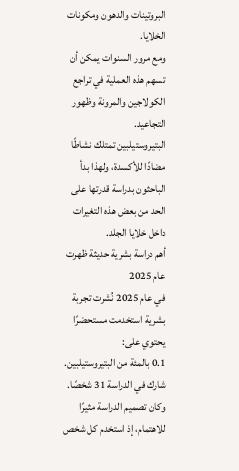البروتينات والدهون ومكونات الخلايا.
ومع مرور السنوات يمكن أن تسهم هذه العملية في تراجع الكولاجين والمرونة وظهور التجاعيد.
البتيروستيلبين تمتلك نشاطًا مضادًا للأكسدة، ولهذا بدأ الباحثون بدراسة قدرتها على الحد من بعض هذه التغيرات داخل خلايا الجلد.
أهم دراسة بشرية حديثة ظهرت عام 2025
في عام 2025 نُشرت تجربة بشرية استخدمت مستحضرًا يحتوي على:
0.1 بالمئة من البتيروستيلبين.
شارك في الدراسة 31 شخصًا.
وكان تصميم الدراسة مثيرًا للاهتمام، إذ استخدم كل شخص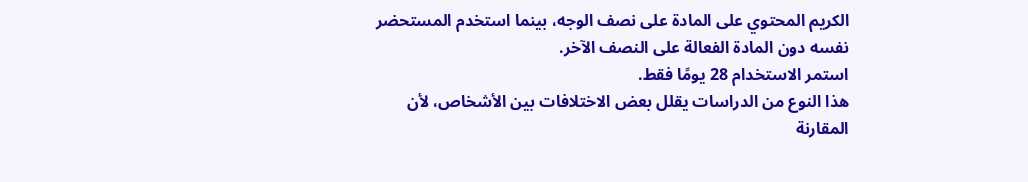الكريم المحتوي على المادة على نصف الوجه، بينما استخدم المستحضر نفسه دون المادة الفعالة على النصف الآخر.
استمر الاستخدام 28 يومًا فقط.
هذا النوع من الدراسات يقلل بعض الاختلافات بين الأشخاص، لأن المقارنة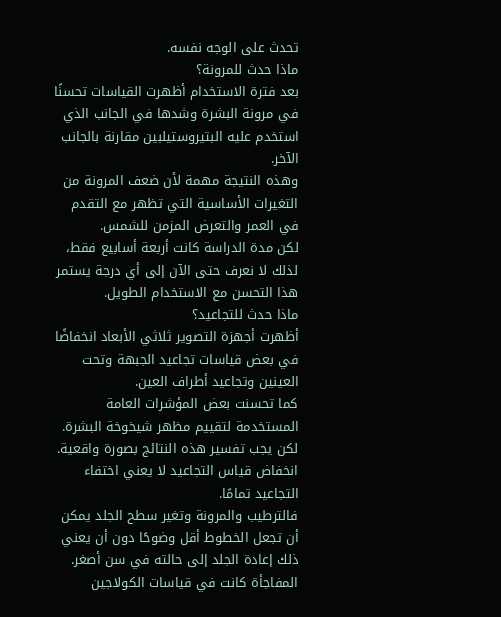تحدث على الوجه نفسه.
ماذا حدث للمرونة؟
بعد فترة الاستخدام أظهرت القياسات تحسنًا في مرونة البشرة وشدها في الجانب الذي استخدم عليه البتيروستيلبين مقارنة بالجانب الآخر.
وهذه النتيجة مهمة لأن ضعف المرونة من التغيرات الأساسية التي تظهر مع التقدم في العمر والتعرض المزمن للشمس.
لكن مدة الدراسة كانت أربعة أسابيع فقط، لذلك لا نعرف حتى الآن إلى أي درجة يستمر هذا التحسن مع الاستخدام الطويل.
ماذا حدث للتجاعيد؟
أظهرت أجهزة التصوير ثلاثي الأبعاد انخفاضًا في بعض قياسات تجاعيد الجبهة وتحت العينين وتجاعيد أطراف العين.
كما تحسنت بعض المؤشرات العامة المستخدمة لتقييم مظهر شيخوخة البشرة.
لكن يجب تفسير هذه النتائج بصورة واقعية.
انخفاض قياس التجاعيد لا يعني اختفاء التجاعيد تمامًا.
فالترطيب والمرونة وتغير سطح الجلد يمكن أن تجعل الخطوط أقل وضوحًا دون أن يعني ذلك إعادة الجلد إلى حالته في سن أصغر.
المفاجأة كانت في قياسات الكولاجين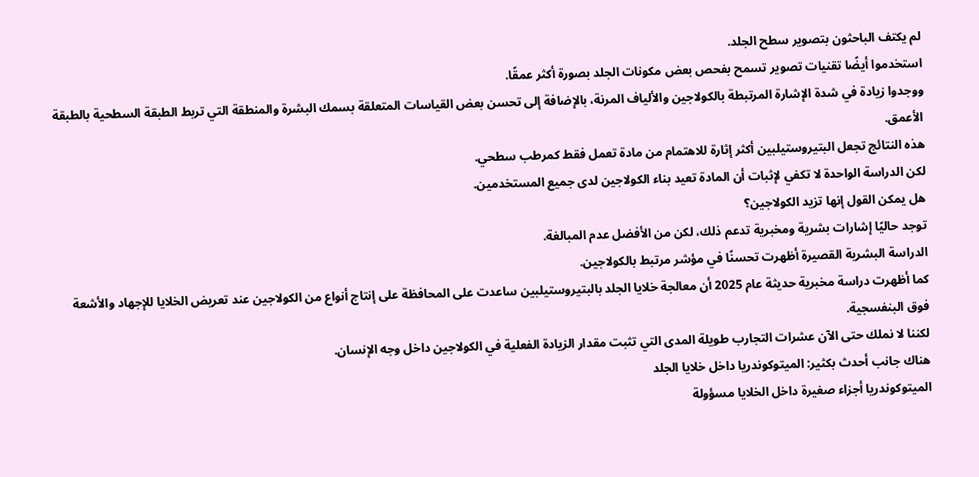لم يكتف الباحثون بتصوير سطح الجلد.
استخدموا أيضًا تقنيات تصوير تسمح بفحص بعض مكونات الجلد بصورة أكثر عمقًا.
ووجدوا زيادة في شدة الإشارة المرتبطة بالكولاجين والألياف المرنة، بالإضافة إلى تحسن بعض القياسات المتعلقة بسمك البشرة والمنطقة التي تربط الطبقة السطحية بالطبقة الأعمق.
هذه النتائج تجعل البتيروستيلبين أكثر إثارة للاهتمام من مادة تعمل فقط كمرطب سطحي.
لكن الدراسة الواحدة لا تكفي لإثبات أن المادة تعيد بناء الكولاجين لدى جميع المستخدمين.
هل يمكن القول إنها تزيد الكولاجين؟
توجد حاليًا إشارات بشرية ومخبرية تدعم ذلك، لكن من الأفضل عدم المبالغة.
الدراسة البشرية القصيرة أظهرت تحسنًا في مؤشر مرتبط بالكولاجين.
كما أظهرت دراسة مخبرية حديثة عام 2025 أن معالجة خلايا الجلد بالبتيروستيلبين ساعدت على المحافظة على إنتاج أنواع من الكولاجين عند تعريض الخلايا للإجهاد والأشعة فوق البنفسجية.
لكننا لا نملك حتى الآن عشرات التجارب طويلة المدى التي تثبت مقدار الزيادة الفعلية في الكولاجين داخل وجه الإنسان.
هناك جانب أحدث بكثير: الميتوكوندريا داخل خلايا الجلد
الميتوكوندريا أجزاء صغيرة داخل الخلايا مسؤولة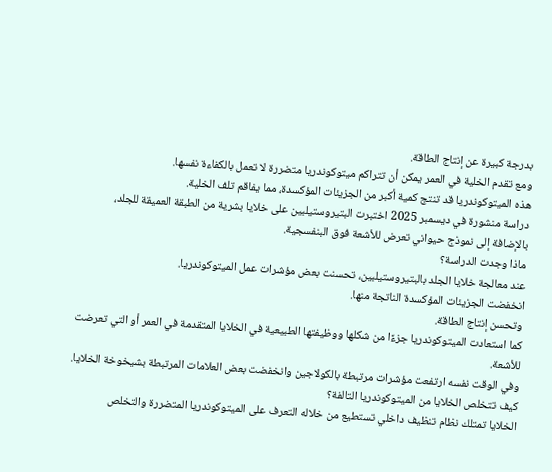بدرجة كبيرة عن إنتاج الطاقة.
ومع تقدم الخلية في العمر يمكن أن تتراكم ميتوكوندريا متضررة لا تعمل بالكفاءة نفسها.
هذه الميتوكوندريا قد تنتج كمية أكبر من الجزيئات المؤكسدة، مما يفاقم تلف الخلية.
دراسة منشورة في ديسمبر 2025 اختبرت البتيروستيلبين على خلايا بشرية من الطبقة العميقة للجلد، بالإضافة إلى نموذج حيواني تعرض للأشعة فوق البنفسجية.
ماذا وجدت الدراسة؟
عند معالجة خلايا الجلد بالبتيروستيلبين، تحسنت بعض مؤشرات عمل الميتوكوندريا.
انخفضت الجزيئات المؤكسدة الناتجة منها.
وتحسن إنتاج الطاقة.
كما استعادت الميتوكوندريا جزءًا من شكلها ووظيفتها الطبيعية في الخلايا المتقدمة في العمر أو التي تعرضت للأشعة.
وفي الوقت نفسه ارتفعت مؤشرات مرتبطة بالكولاجين وانخفضت بعض العلامات المرتبطة بشيخوخة الخلايا.
كيف تتخلص الخلايا من الميتوكوندريا التالفة؟
الخلايا تمتلك نظام تنظيف داخلي تستطيع من خلاله التعرف على الميتوكوندريا المتضررة والتخلص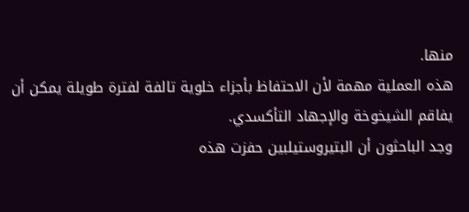منها.
هذه العملية مهمة لأن الاحتفاظ بأجزاء خلوية تالفة لفترة طويلة يمكن أن يفاقم الشيخوخة والإجهاد التأكسدي.
وجد الباحثون أن البتيروستيلبين حفزت هذه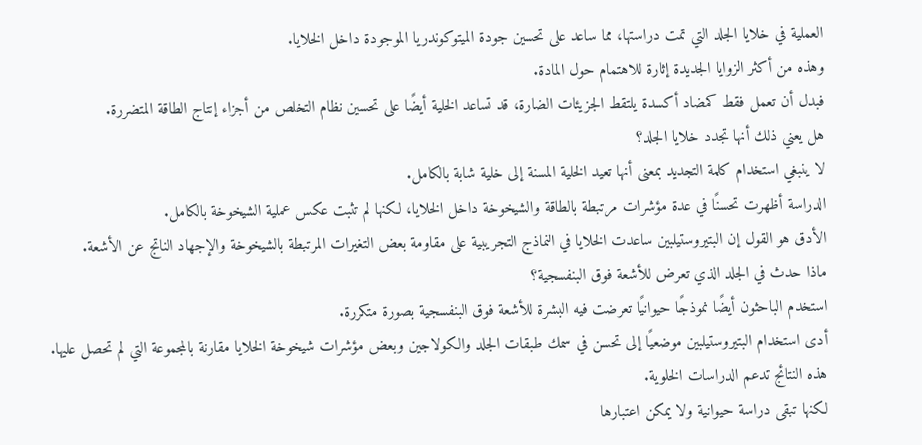العملية في خلايا الجلد التي تمت دراستها، مما ساعد على تحسين جودة الميتوكوندريا الموجودة داخل الخلايا.
وهذه من أكثر الزوايا الجديدة إثارة للاهتمام حول المادة.
فبدل أن تعمل فقط كمضاد أكسدة يلتقط الجزيئات الضارة، قد تساعد الخلية أيضًا على تحسين نظام التخلص من أجزاء إنتاج الطاقة المتضررة.
هل يعني ذلك أنها تجدد خلايا الجلد؟
لا ينبغي استخدام كلمة التجديد بمعنى أنها تعيد الخلية المسنة إلى خلية شابة بالكامل.
الدراسة أظهرت تحسنًا في عدة مؤشرات مرتبطة بالطاقة والشيخوخة داخل الخلايا، لكنها لم تثبت عكس عملية الشيخوخة بالكامل.
الأدق هو القول إن البتيروستيلبين ساعدت الخلايا في النماذج التجريبية على مقاومة بعض التغيرات المرتبطة بالشيخوخة والإجهاد الناتج عن الأشعة.
ماذا حدث في الجلد الذي تعرض للأشعة فوق البنفسجية؟
استخدم الباحثون أيضًا نموذجًا حيوانيًا تعرضت فيه البشرة للأشعة فوق البنفسجية بصورة متكررة.
أدى استخدام البتيروستيلبين موضعيًا إلى تحسن في سمك طبقات الجلد والكولاجين وبعض مؤشرات شيخوخة الخلايا مقارنة بالمجموعة التي لم تحصل عليها.
هذه النتائج تدعم الدراسات الخلوية.
لكنها تبقى دراسة حيوانية ولا يمكن اعتبارها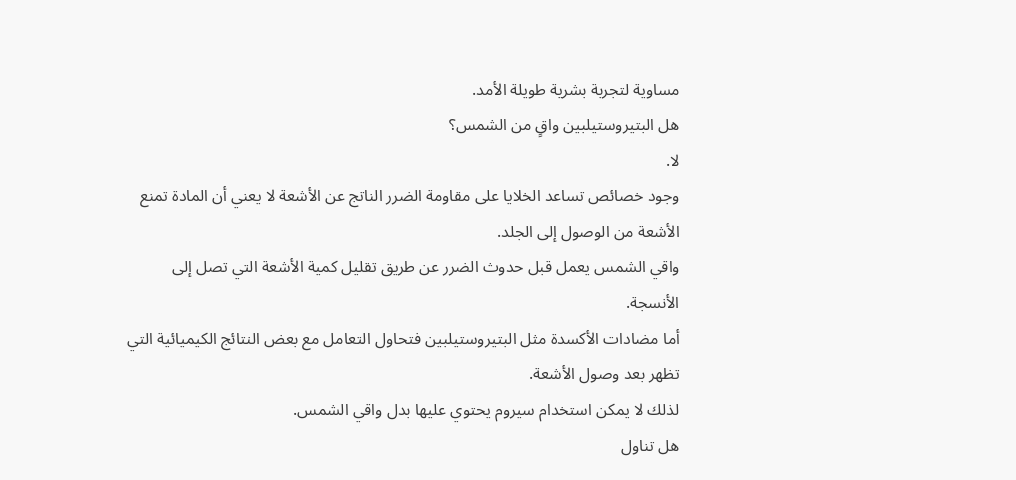مساوية لتجربة بشرية طويلة الأمد.
هل البتيروستيلبين واقٍ من الشمس؟
لا.
وجود خصائص تساعد الخلايا على مقاومة الضرر الناتج عن الأشعة لا يعني أن المادة تمنع الأشعة من الوصول إلى الجلد.
واقي الشمس يعمل قبل حدوث الضرر عن طريق تقليل كمية الأشعة التي تصل إلى الأنسجة.
أما مضادات الأكسدة مثل البتيروستيلبين فتحاول التعامل مع بعض النتائج الكيميائية التي تظهر بعد وصول الأشعة.
لذلك لا يمكن استخدام سيروم يحتوي عليها بدل واقي الشمس.
هل تناول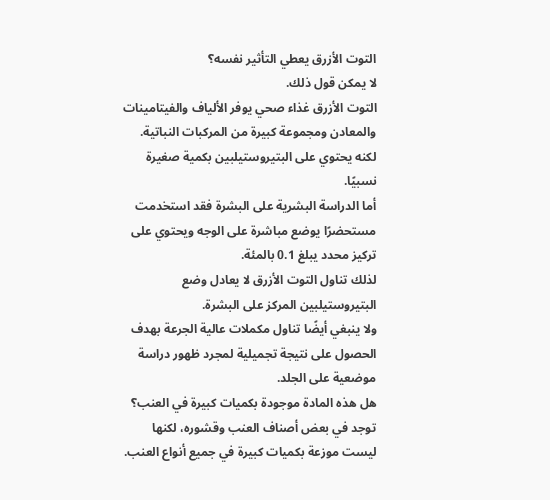التوت الأزرق يعطي التأثير نفسه؟
لا يمكن قول ذلك.
التوت الأزرق غذاء صحي يوفر الألياف والفيتامينات والمعادن ومجموعة كبيرة من المركبات النباتية.
لكنه يحتوي على البتيروستيلبين بكمية صغيرة نسبيًا.
أما الدراسة البشرية على البشرة فقد استخدمت مستحضرًا يوضع مباشرة على الوجه ويحتوي على تركيز محدد يبلغ 0.1 بالمئة.
لذلك تناول التوت الأزرق لا يعادل وضع البتيروستيلبين المركز على البشرة.
ولا ينبغي أيضًا تناول مكملات عالية الجرعة بهدف الحصول على نتيجة تجميلية لمجرد ظهور دراسة موضعية على الجلد.
هل هذه المادة موجودة بكميات كبيرة في العنب؟
توجد في بعض أصناف العنب وقشوره، لكنها ليست موزعة بكميات كبيرة في جميع أنواع العنب.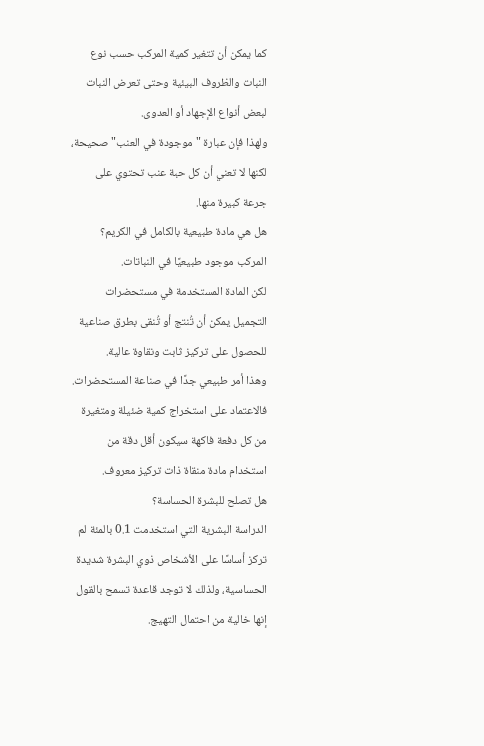كما يمكن أن تتغير كمية المركب حسب نوع النبات والظروف البيئية وحتى تعرض النبات لبعض أنواع الإجهاد أو العدوى.
ولهذا فإن عبارة "موجودة في العنب" صحيحة، لكنها لا تعني أن كل حبة عنب تحتوي على جرعة كبيرة منها.
هل هي مادة طبيعية بالكامل في الكريم؟
المركب موجود طبيعيًا في النباتات.
لكن المادة المستخدمة في مستحضرات التجميل يمكن أن تُنتج أو تُنقى بطرق صناعية للحصول على تركيز ثابت ونقاوة عالية.
وهذا أمر طبيعي جدًا في صناعة المستحضرات.
فالاعتماد على استخراج كمية ضئيلة ومتغيرة من كل دفعة فاكهة سيكون أقل دقة من استخدام مادة منقاة ذات تركيز معروف.
هل تصلح للبشرة الحساسة؟
الدراسة البشرية التي استخدمت 0.1 بالمئة لم تركز أساسًا على الأشخاص ذوي البشرة شديدة الحساسية، ولذلك لا توجد قاعدة تسمح بالقول إنها خالية من احتمال التهيج.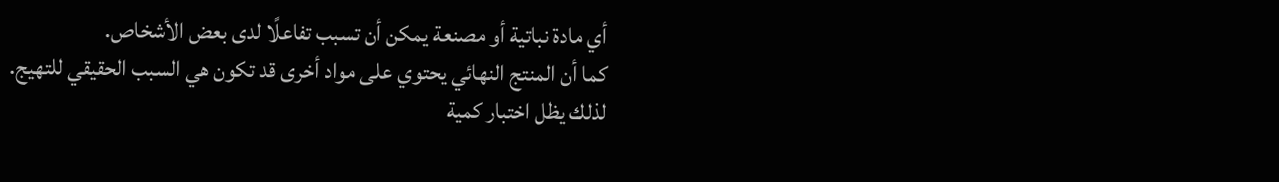أي مادة نباتية أو مصنعة يمكن أن تسبب تفاعلًا لدى بعض الأشخاص.
كما أن المنتج النهائي يحتوي على مواد أخرى قد تكون هي السبب الحقيقي للتهيج.
لذلك يظل اختبار كمية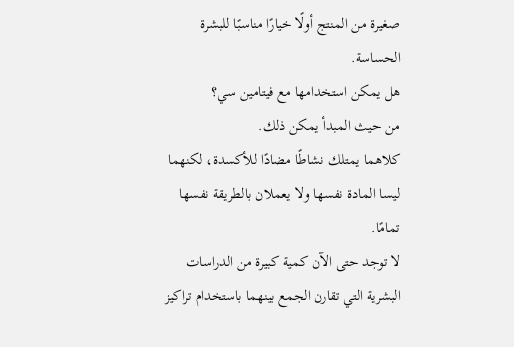صغيرة من المنتج أولًا خيارًا مناسبًا للبشرة الحساسة.
هل يمكن استخدامها مع فيتامين سي؟
من حيث المبدأ يمكن ذلك.
كلاهما يمتلك نشاطًا مضادًا للأكسدة، لكنهما ليسا المادة نفسها ولا يعملان بالطريقة نفسها تمامًا.
لا توجد حتى الآن كمية كبيرة من الدراسات البشرية التي تقارن الجمع بينهما باستخدام تراكيز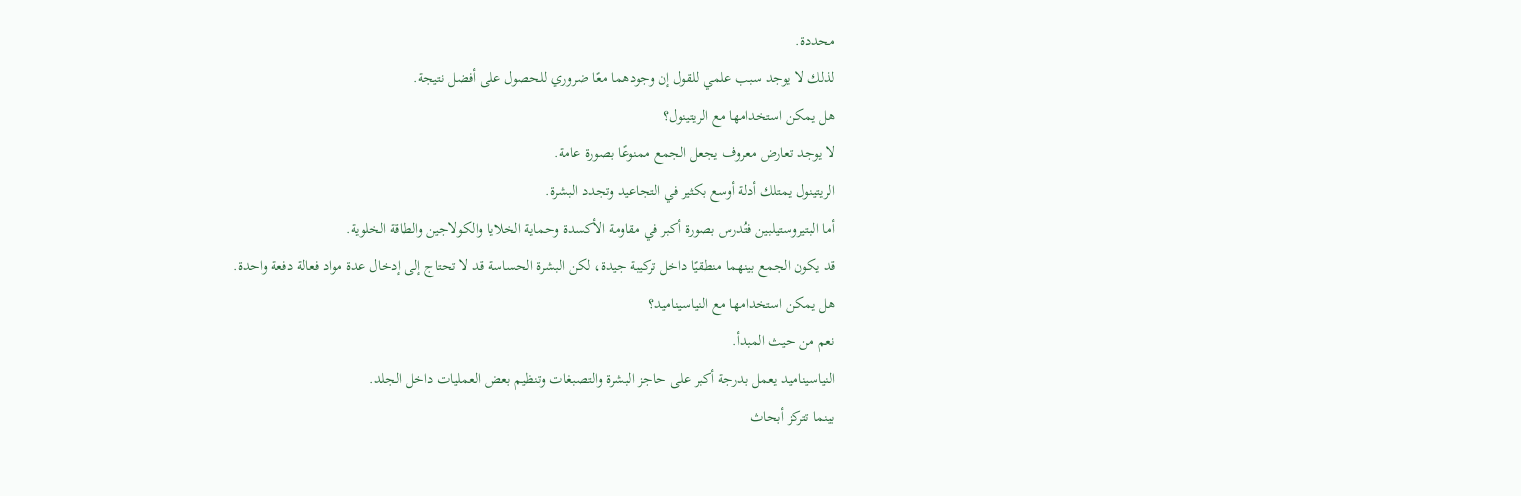محددة.
لذلك لا يوجد سبب علمي للقول إن وجودهما معًا ضروري للحصول على أفضل نتيجة.
هل يمكن استخدامها مع الريتينول؟
لا يوجد تعارض معروف يجعل الجمع ممنوعًا بصورة عامة.
الريتينول يمتلك أدلة أوسع بكثير في التجاعيد وتجدد البشرة.
أما البتيروستيلبين فتُدرس بصورة أكبر في مقاومة الأكسدة وحماية الخلايا والكولاجين والطاقة الخلوية.
قد يكون الجمع بينهما منطقيًا داخل تركيبة جيدة، لكن البشرة الحساسة قد لا تحتاج إلى إدخال عدة مواد فعالة دفعة واحدة.
هل يمكن استخدامها مع النياسيناميد؟
نعم من حيث المبدأ.
النياسيناميد يعمل بدرجة أكبر على حاجز البشرة والتصبغات وتنظيم بعض العمليات داخل الجلد.
بينما تتركز أبحاث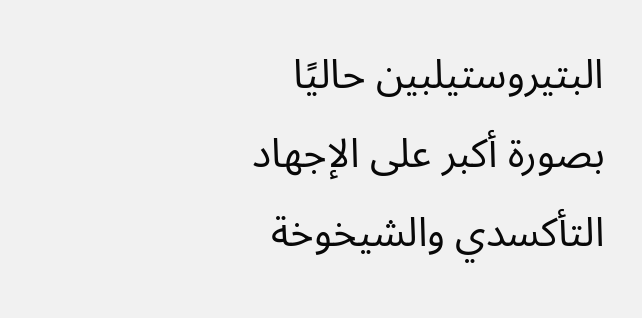البتيروستيلبين حاليًا بصورة أكبر على الإجهاد التأكسدي والشيخوخة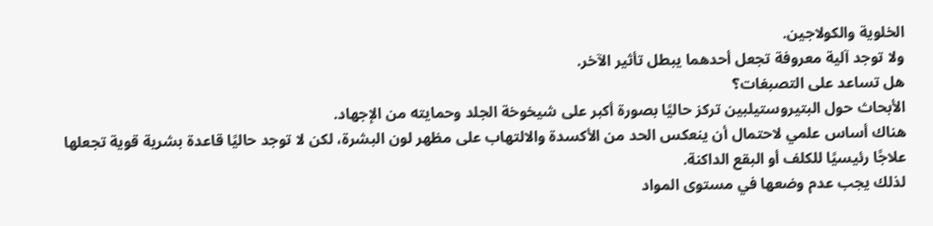الخلوية والكولاجين.
ولا توجد آلية معروفة تجعل أحدهما يبطل تأثير الآخر.
هل تساعد على التصبغات؟
الأبحاث حول البتيروستيلبين تركز حاليًا بصورة أكبر على شيخوخة الجلد وحمايته من الإجهاد.
هناك أساس علمي لاحتمال أن ينعكس الحد من الأكسدة والالتهاب على مظهر لون البشرة، لكن لا توجد حاليًا قاعدة بشرية قوية تجعلها علاجًا رئيسيًا للكلف أو البقع الداكنة.
لذلك يجب عدم وضعها في مستوى المواد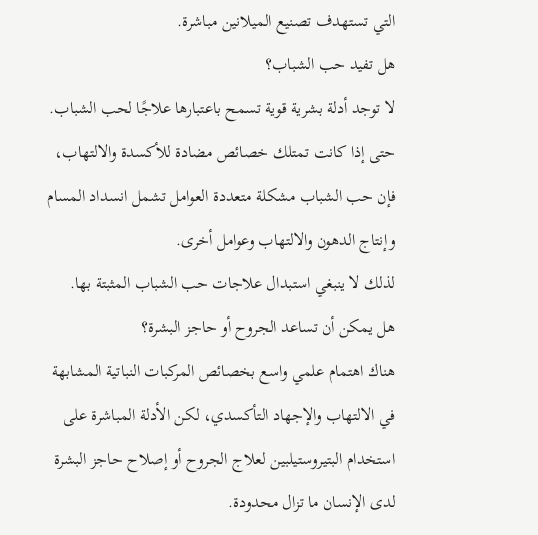التي تستهدف تصنيع الميلانين مباشرة.
هل تفيد حب الشباب؟
لا توجد أدلة بشرية قوية تسمح باعتبارها علاجًا لحب الشباب.
حتى إذا كانت تمتلك خصائص مضادة للأكسدة والالتهاب، فإن حب الشباب مشكلة متعددة العوامل تشمل انسداد المسام وإنتاج الدهون والالتهاب وعوامل أخرى.
لذلك لا ينبغي استبدال علاجات حب الشباب المثبتة بها.
هل يمكن أن تساعد الجروح أو حاجز البشرة؟
هناك اهتمام علمي واسع بخصائص المركبات النباتية المشابهة في الالتهاب والإجهاد التأكسدي، لكن الأدلة المباشرة على استخدام البتيروستيلبين لعلاج الجروح أو إصلاح حاجز البشرة لدى الإنسان ما تزال محدودة.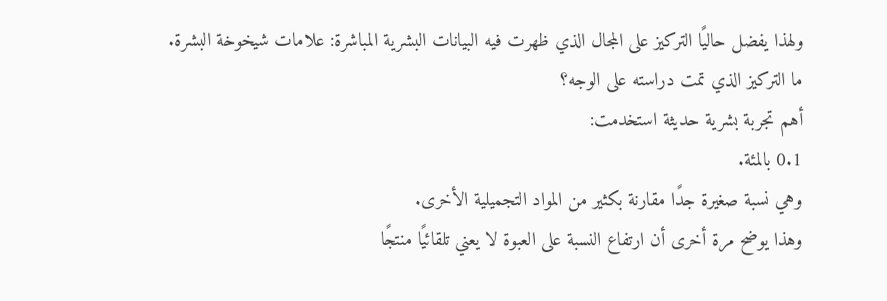ولهذا يفضل حاليًا التركيز على المجال الذي ظهرت فيه البيانات البشرية المباشرة: علامات شيخوخة البشرة.
ما التركيز الذي تمت دراسته على الوجه؟
أهم تجربة بشرية حديثة استخدمت:
0.1 بالمئة.
وهي نسبة صغيرة جدًا مقارنة بكثير من المواد التجميلية الأخرى.
وهذا يوضح مرة أخرى أن ارتفاع النسبة على العبوة لا يعني تلقائيًا منتجًا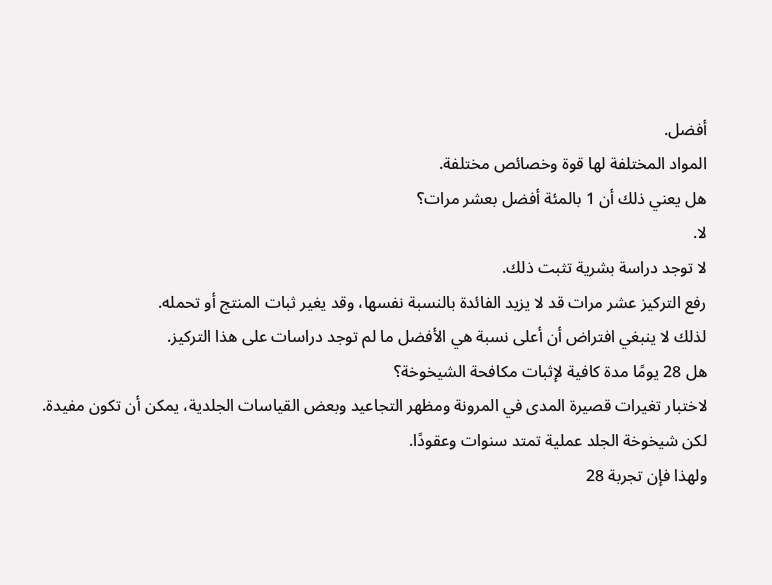أفضل.
المواد المختلفة لها قوة وخصائص مختلفة.
هل يعني ذلك أن 1 بالمئة أفضل بعشر مرات؟
لا.
لا توجد دراسة بشرية تثبت ذلك.
رفع التركيز عشر مرات قد لا يزيد الفائدة بالنسبة نفسها، وقد يغير ثبات المنتج أو تحمله.
لذلك لا ينبغي افتراض أن أعلى نسبة هي الأفضل ما لم توجد دراسات على هذا التركيز.
هل 28 يومًا مدة كافية لإثبات مكافحة الشيخوخة؟
لاختبار تغيرات قصيرة المدى في المرونة ومظهر التجاعيد وبعض القياسات الجلدية، يمكن أن تكون مفيدة.
لكن شيخوخة الجلد عملية تمتد سنوات وعقودًا.
ولهذا فإن تجربة 28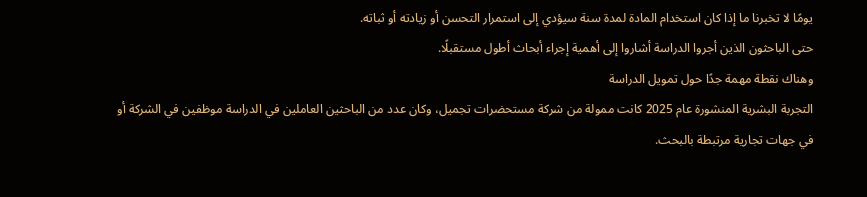يومًا لا تخبرنا ما إذا كان استخدام المادة لمدة سنة سيؤدي إلى استمرار التحسن أو زيادته أو ثباته.
حتى الباحثون الذين أجروا الدراسة أشاروا إلى أهمية إجراء أبحاث أطول مستقبلًا.
وهناك نقطة مهمة جدًا حول تمويل الدراسة
التجربة البشرية المنشورة عام 2025 كانت ممولة من شركة مستحضرات تجميل، وكان عدد من الباحثين العاملين في الدراسة موظفين في الشركة أو في جهات تجارية مرتبطة بالبحث.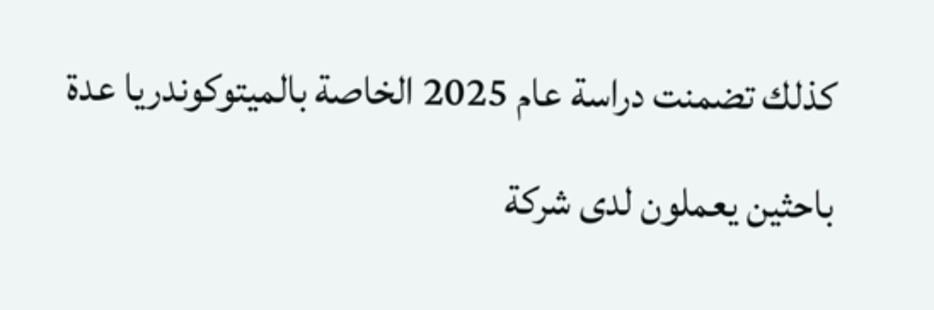كذلك تضمنت دراسة عام 2025 الخاصة بالميتوكوندريا عدة باحثين يعملون لدى شركة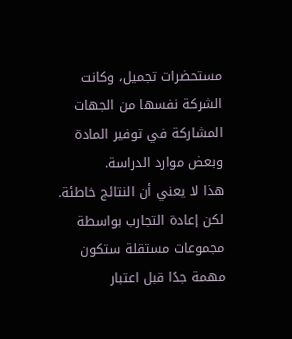مستحضرات تجميل، وكانت الشركة نفسها من الجهات المشاركة في توفير المادة وبعض موارد الدراسة.
هذا لا يعني أن النتائج خاطئة.
لكن إعادة التجارب بواسطة مجموعات مستقلة ستكون مهمة جدًا قبل اعتبار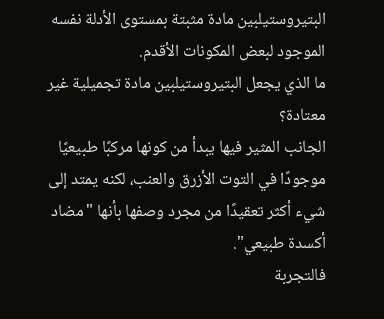البتيروستيلبين مادة مثبتة بمستوى الأدلة نفسه الموجود لبعض المكونات الأقدم.
ما الذي يجعل البتيروستيلبين مادة تجميلية غير معتادة؟
الجانب المثير فيها يبدأ من كونها مركبًا طبيعيًا موجودًا في التوت الأزرق والعنب، لكنه يمتد إلى شيء أكثر تعقيدًا من مجرد وصفها بأنها "مضاد أكسدة طبيعي".
فالتجربة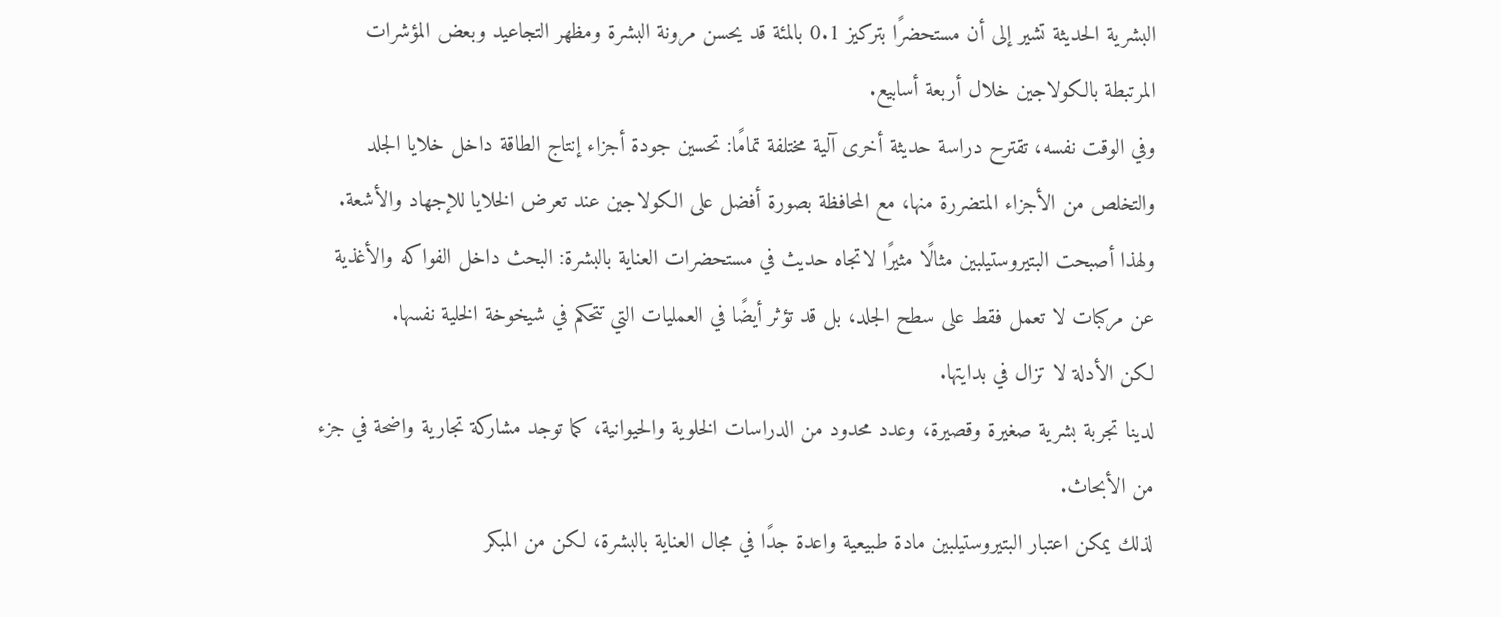البشرية الحديثة تشير إلى أن مستحضرًا بتركيز 0.1 بالمئة قد يحسن مرونة البشرة ومظهر التجاعيد وبعض المؤشرات المرتبطة بالكولاجين خلال أربعة أسابيع.
وفي الوقت نفسه، تقترح دراسة حديثة أخرى آلية مختلفة تمامًا: تحسين جودة أجزاء إنتاج الطاقة داخل خلايا الجلد والتخلص من الأجزاء المتضررة منها، مع المحافظة بصورة أفضل على الكولاجين عند تعرض الخلايا للإجهاد والأشعة.
ولهذا أصبحت البتيروستيلبين مثالًا مثيرًا لاتجاه حديث في مستحضرات العناية بالبشرة: البحث داخل الفواكه والأغذية عن مركبات لا تعمل فقط على سطح الجلد، بل قد تؤثر أيضًا في العمليات التي تتحكم في شيخوخة الخلية نفسها.
لكن الأدلة لا تزال في بدايتها.
لدينا تجربة بشرية صغيرة وقصيرة، وعدد محدود من الدراسات الخلوية والحيوانية، كما توجد مشاركة تجارية واضحة في جزء من الأبحاث.
لذلك يمكن اعتبار البتيروستيلبين مادة طبيعية واعدة جدًا في مجال العناية بالبشرة، لكن من المبكر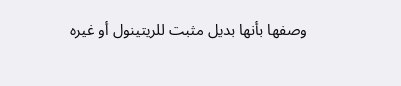وصفها بأنها بديل مثبت للريتينول أو غيره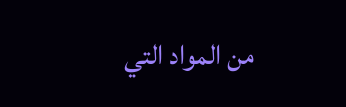من المواد التي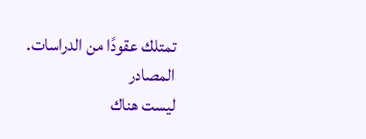تمتلك عقودًا من الدراسات.
المصادر
ليست هناك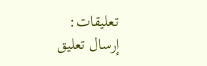تعليقات:
إرسال تعليق